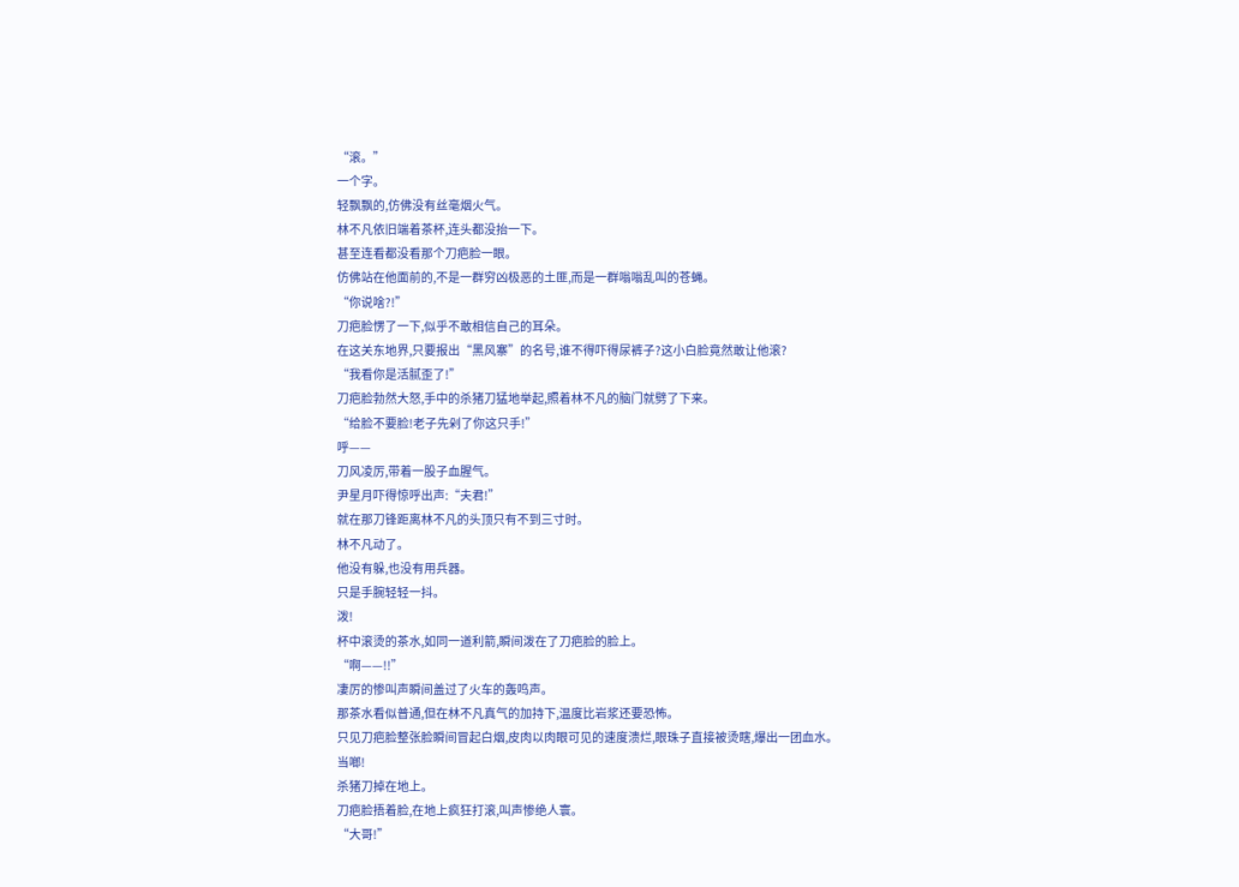“滚。”
一个字。
轻飘飘的,仿佛没有丝毫烟火气。
林不凡依旧端着茶杯,连头都没抬一下。
甚至连看都没看那个刀疤脸一眼。
仿佛站在他面前的,不是一群穷凶极恶的土匪,而是一群嗡嗡乱叫的苍蝇。
“你说啥?!”
刀疤脸愣了一下,似乎不敢相信自己的耳朵。
在这关东地界,只要报出“黑风寨”的名号,谁不得吓得尿裤子?这小白脸竟然敢让他滚?
“我看你是活腻歪了!”
刀疤脸勃然大怒,手中的杀猪刀猛地举起,照着林不凡的脑门就劈了下来。
“给脸不要脸!老子先剁了你这只手!”
呼——
刀风凌厉,带着一股子血腥气。
尹星月吓得惊呼出声:“夫君!”
就在那刀锋距离林不凡的头顶只有不到三寸时。
林不凡动了。
他没有躲,也没有用兵器。
只是手腕轻轻一抖。
泼!
杯中滚烫的茶水,如同一道利箭,瞬间泼在了刀疤脸的脸上。
“啊——!!”
凄厉的惨叫声瞬间盖过了火车的轰鸣声。
那茶水看似普通,但在林不凡真气的加持下,温度比岩浆还要恐怖。
只见刀疤脸整张脸瞬间冒起白烟,皮肉以肉眼可见的速度溃烂,眼珠子直接被烫瞎,爆出一团血水。
当啷!
杀猪刀掉在地上。
刀疤脸捂着脸,在地上疯狂打滚,叫声惨绝人寰。
“大哥!”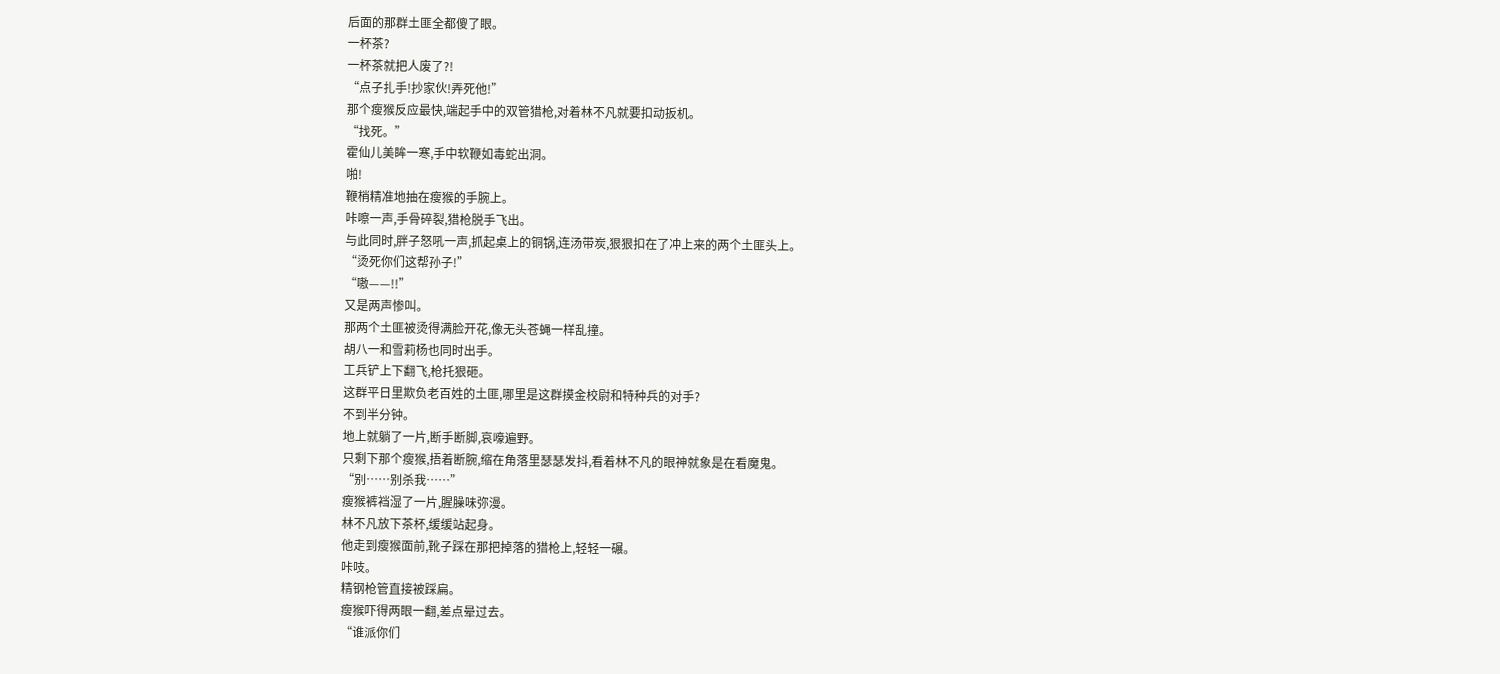后面的那群土匪全都傻了眼。
一杯茶?
一杯茶就把人废了?!
“点子扎手!抄家伙!弄死他!”
那个瘦猴反应最快,端起手中的双管猎枪,对着林不凡就要扣动扳机。
“找死。”
霍仙儿美眸一寒,手中软鞭如毒蛇出洞。
啪!
鞭梢精准地抽在瘦猴的手腕上。
咔嚓一声,手骨碎裂,猎枪脱手飞出。
与此同时,胖子怒吼一声,抓起桌上的铜锅,连汤带炭,狠狠扣在了冲上来的两个土匪头上。
“烫死你们这帮孙子!”
“嗷——!!”
又是两声惨叫。
那两个土匪被烫得满脸开花,像无头苍蝇一样乱撞。
胡八一和雪莉杨也同时出手。
工兵铲上下翻飞,枪托狠砸。
这群平日里欺负老百姓的土匪,哪里是这群摸金校尉和特种兵的对手?
不到半分钟。
地上就躺了一片,断手断脚,哀嚎遍野。
只剩下那个瘦猴,捂着断腕,缩在角落里瑟瑟发抖,看着林不凡的眼神就象是在看魔鬼。
“别……别杀我……”
瘦猴裤裆湿了一片,腥臊味弥漫。
林不凡放下茶杯,缓缓站起身。
他走到瘦猴面前,靴子踩在那把掉落的猎枪上,轻轻一碾。
咔吱。
精钢枪管直接被踩扁。
瘦猴吓得两眼一翻,差点晕过去。
“谁派你们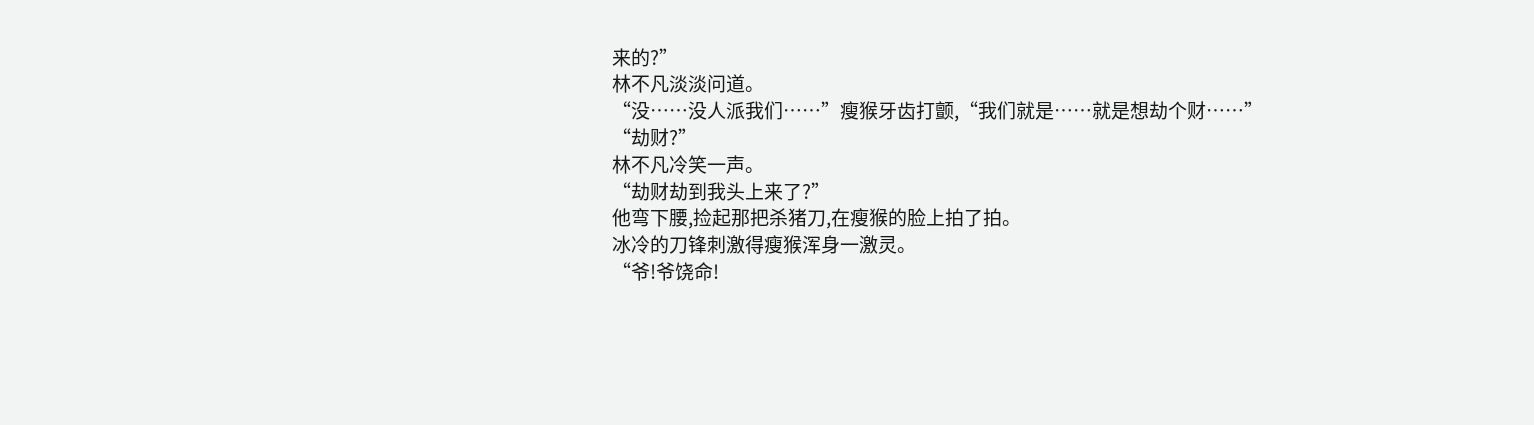来的?”
林不凡淡淡问道。
“没……没人派我们……”瘦猴牙齿打颤,“我们就是……就是想劫个财……”
“劫财?”
林不凡冷笑一声。
“劫财劫到我头上来了?”
他弯下腰,捡起那把杀猪刀,在瘦猴的脸上拍了拍。
冰冷的刀锋刺激得瘦猴浑身一激灵。
“爷!爷饶命!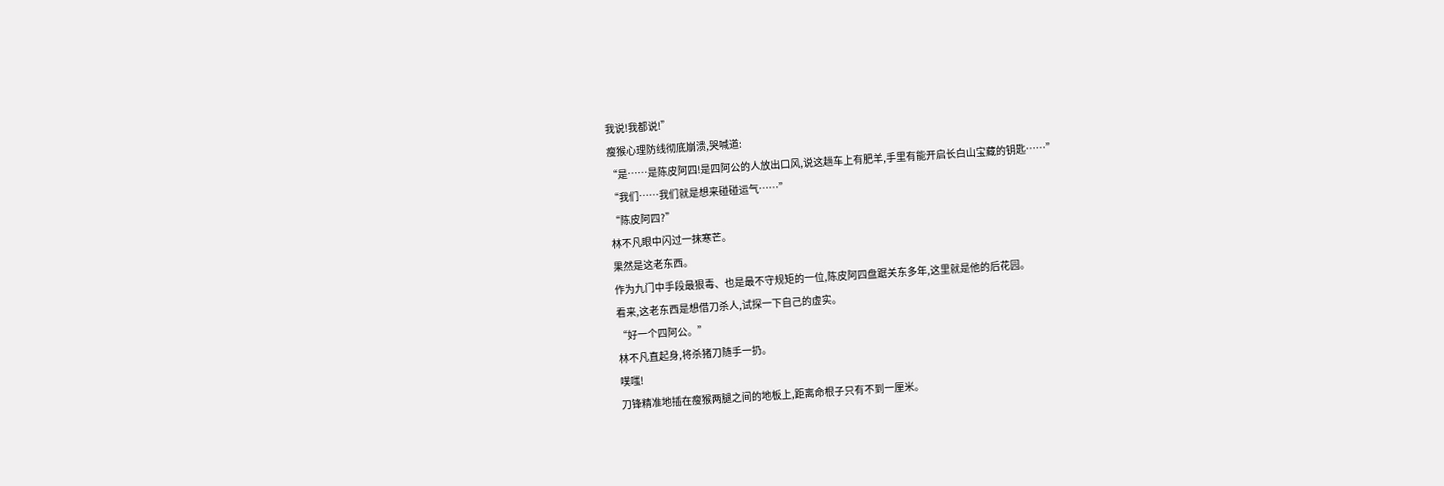我说!我都说!”
瘦猴心理防线彻底崩溃,哭喊道:
“是……是陈皮阿四!是四阿公的人放出口风,说这趟车上有肥羊,手里有能开启长白山宝藏的钥匙……”
“我们……我们就是想来碰碰运气……”
“陈皮阿四?”
林不凡眼中闪过一抹寒芒。
果然是这老东西。
作为九门中手段最狠毒、也是最不守规矩的一位,陈皮阿四盘踞关东多年,这里就是他的后花园。
看来,这老东西是想借刀杀人,试探一下自己的虚实。
“好一个四阿公。”
林不凡直起身,将杀猪刀随手一扔。
噗嗤!
刀锋精准地插在瘦猴两腿之间的地板上,距离命根子只有不到一厘米。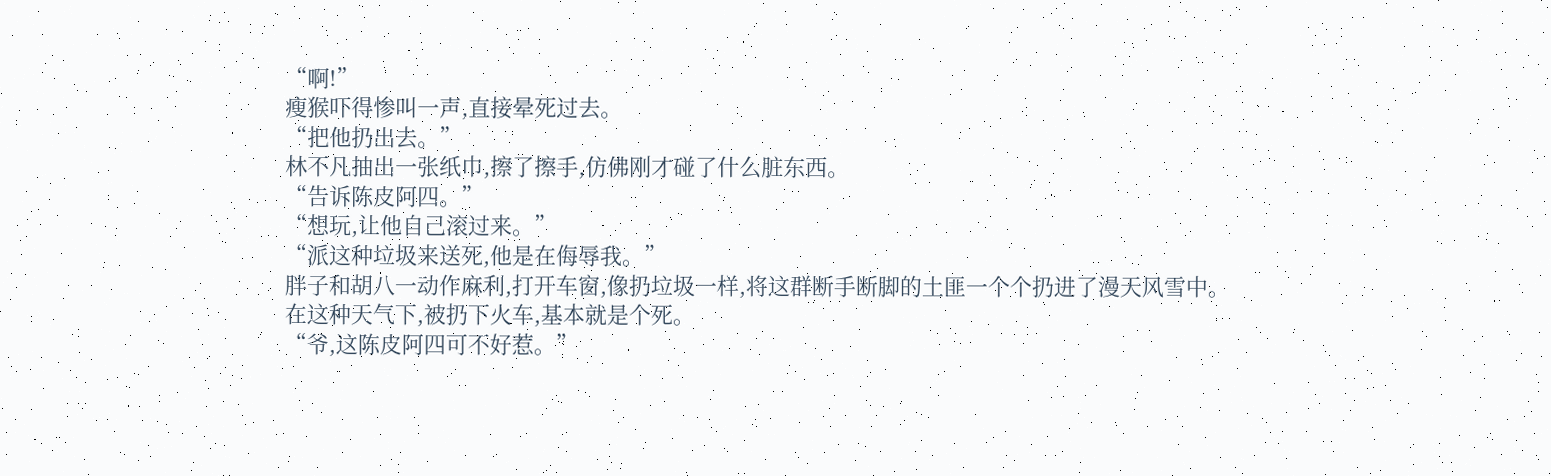“啊!”
瘦猴吓得惨叫一声,直接晕死过去。
“把他扔出去。”
林不凡抽出一张纸巾,擦了擦手,仿佛刚才碰了什么脏东西。
“告诉陈皮阿四。”
“想玩,让他自己滚过来。”
“派这种垃圾来送死,他是在侮辱我。”
胖子和胡八一动作麻利,打开车窗,像扔垃圾一样,将这群断手断脚的土匪一个个扔进了漫天风雪中。
在这种天气下,被扔下火车,基本就是个死。
“爷,这陈皮阿四可不好惹。”